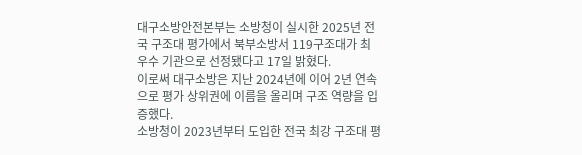대구소방안전본부는 소방청이 실시한 2025년 전국 구조대 평가에서 북부소방서 119구조대가 최우수 기관으로 선정됐다고 17일 밝혔다.
이로써 대구소방은 지난 2024년에 이어 2년 연속으로 평가 상위권에 이름을 올리며 구조 역량을 입증했다.
소방청이 2023년부터 도입한 전국 최강 구조대 평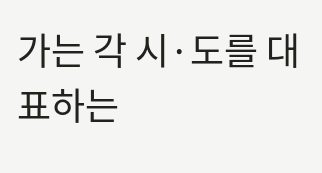가는 각 시·도를 대표하는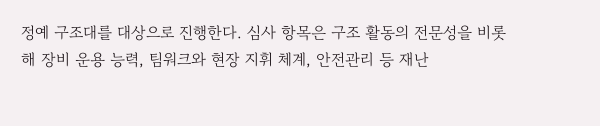정예 구조대를 대상으로 진행한다. 심사 항목은 구조 활동의 전문성을 비롯해 장비 운용 능력, 팀워크와 현장 지휘 체계, 안전관리 등 재난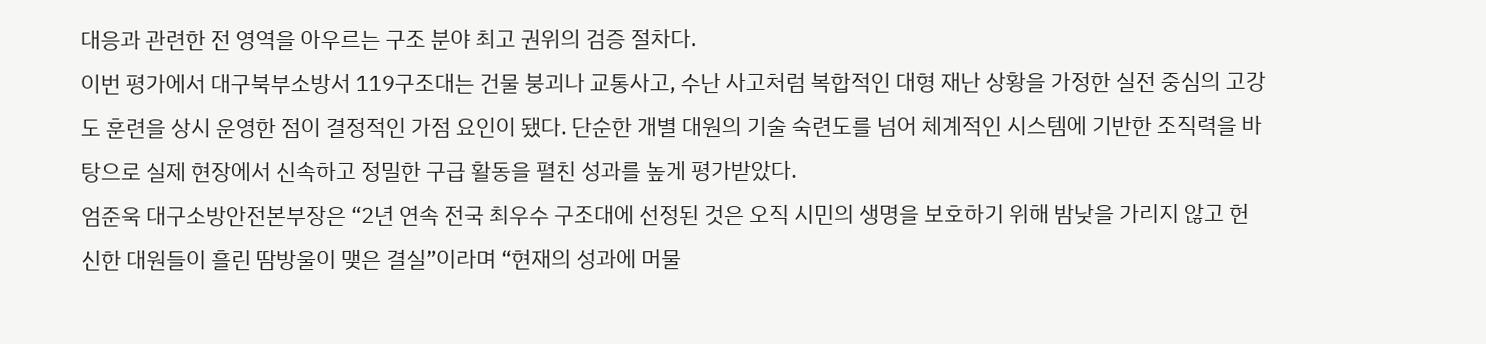대응과 관련한 전 영역을 아우르는 구조 분야 최고 권위의 검증 절차다.
이번 평가에서 대구북부소방서 119구조대는 건물 붕괴나 교통사고, 수난 사고처럼 복합적인 대형 재난 상황을 가정한 실전 중심의 고강도 훈련을 상시 운영한 점이 결정적인 가점 요인이 됐다. 단순한 개별 대원의 기술 숙련도를 넘어 체계적인 시스템에 기반한 조직력을 바탕으로 실제 현장에서 신속하고 정밀한 구급 활동을 펼친 성과를 높게 평가받았다.
엄준욱 대구소방안전본부장은 “2년 연속 전국 최우수 구조대에 선정된 것은 오직 시민의 생명을 보호하기 위해 밤낮을 가리지 않고 헌신한 대원들이 흘린 땀방울이 맺은 결실”이라며 “현재의 성과에 머물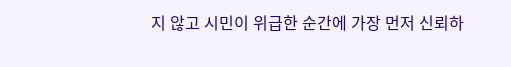지 않고 시민이 위급한 순간에 가장 먼저 신뢰하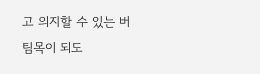고 의지할 수 있는 버팀목이 되도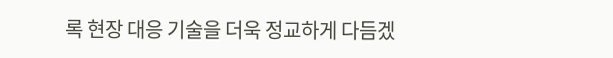록 현장 대응 기술을 더욱 정교하게 다듬겠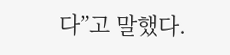다”고 말했다.